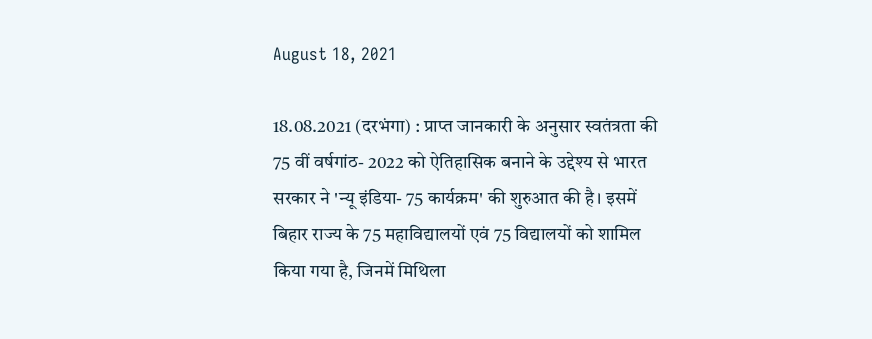August 18, 2021

18.08.2021 (दरभंगा) : प्राप्त जानकारी के अनुसार स्वतंत्रता की 75 वीं वर्षगांठ- 2022 को ऐतिहासिक बनाने के उद्देश्य से भारत सरकार ने 'न्यू इंडिया- 75 कार्यक्रम' की शुरुआत की है। इसमें बिहार राज्य के 75 महाविद्यालयों एवं 75 विद्यालयों को शामिल किया गया है, जिनमें मिथिला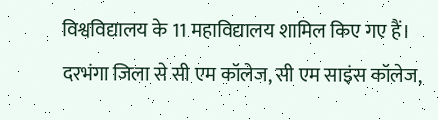विश्वविद्यालय के 11 महाविद्यालय शामिल किए गए हैं। दरभंगा जिला से सी एम कॉलेज, सी एम साइंस कॉलेज,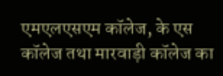एमएलएसएम कॉलेज, के एस कॉलेज तथा मारवाड़ी कॉलेज का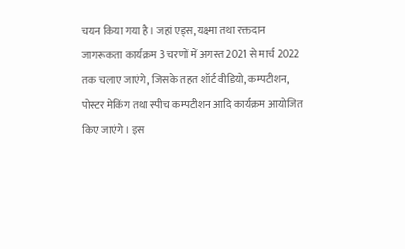चयन किया गया है। जहां एड्स, यक्ष्मा तथा रक्तदान जागरूकता कार्यक्रम 3 चरणों में अगस्त 2021 से मार्च 2022 तक चलाए जाएंगे, जिसके तहत शॉर्ट वीडियो, कम्पटीशन, पोस्टर मेकिंग तथा स्पीच कम्पटीशन आदि कार्यक्रम आयोजित किए जाएंगे। इस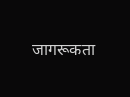जागरूकता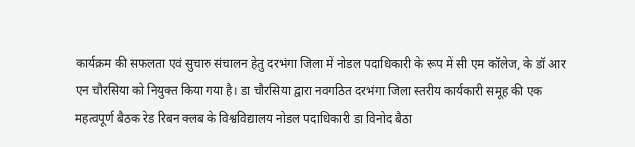कार्यक्रम की सफलता एवं सुचारु संचालन हेतु दरभंगा जिला में नोडल पदाधिकारी के रूप में सी एम कॉलेज, के डॉ आर एन चौरसिया को नियुक्त किया गया है। डा चौरसिया द्वारा नवगठित दरभंगा जिला स्तरीय कार्यकारी समूह की एक महत्वपूर्ण बैठक रेड रिबन क्लब के विश्वविद्यालय नोडल पदाधिकारी डा विनोद बैठा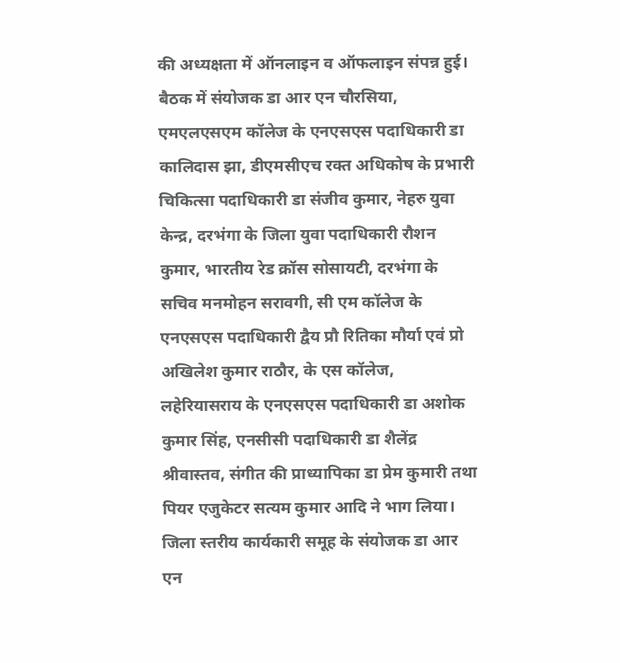की अध्यक्षता में ऑनलाइन व ऑफलाइन संपन्न हुई। बैठक में संयोजक डा आर एन चौरसिया, एमएलएसएम कॉलेज के एनएसएस पदाधिकारी डा कालिदास झा, डीएमसीएच रक्त अधिकोष के प्रभारी चिकित्सा पदाधिकारी डा संजीव कुमार, नेहरु युवा केन्द्र, दरभंगा के जिला युवा पदाधिकारी रौशन कुमार, भारतीय रेड क्रॉस सोसायटी, दरभंगा के सचिव मनमोहन सरावगी, सी एम कॉलेज के एनएसएस पदाधिकारी द्वैय प्रौ रितिका मौर्या एवं प्रो अखिलेश कुमार राठौर, के एस कॉलेज, लहेरियासराय के एनएसएस पदाधिकारी डा अशोक कुमार सिंह, एनसीसी पदाधिकारी डा शैलेंद्र श्रीवास्तव, संगीत की प्राध्यापिका डा प्रेम कुमारी तथा पियर एजुकेटर सत्यम कुमार आदि ने भाग लिया।
जिला स्तरीय कार्यकारी समूह के संयोजक डा आर एन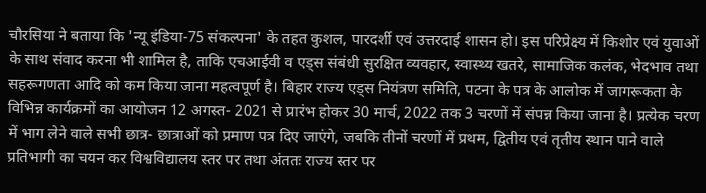चौरसिया ने बताया कि 'न्यू इंडिया-75 संकल्पना' के तहत कुशल, पारदर्शी एवं उत्तरदाई शासन हो। इस परिप्रेक्ष्य में किशोर एवं युवाओं के साथ संवाद करना भी शामिल है, ताकि एचआईवी व एड्स संबंधी सुरक्षित व्यवहार, स्वास्थ्य खतरे, सामाजिक कलंक, भेदभाव तथा सहरूगणता आदि को कम किया जाना महत्वपूर्ण है। बिहार राज्य एड्स नियंत्रण समिति, पटना के पत्र के आलोक में जागरूकता के विभिन्न कार्यक्रमों का आयोजन 12 अगस्त- 2021 से प्रारंभ होकर 30 मार्च, 2022 तक 3 चरणों में संपन्न किया जाना है। प्रत्येक चरण में भाग लेने वाले सभी छात्र- छात्राओं को प्रमाण पत्र दिए जाएंगे, जबकि तीनों चरणों में प्रथम, द्वितीय एवं तृतीय स्थान पाने वाले प्रतिभागी का चयन कर विश्वविद्यालय स्तर पर तथा अंततः राज्य स्तर पर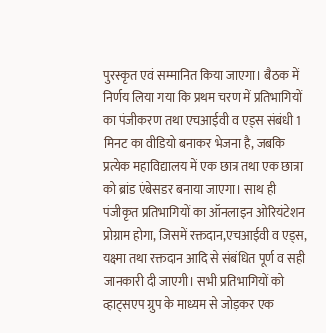पुरस्कृत एवं सम्मानित किया जाएगा। बैठक में निर्णय लिया गया कि प्रथम चरण में प्रतिभागियों का पंजीकरण तथा एचआईवी व एड्स संबंधी 1 मिनट का वीडियो बनाकर भेजना है, जबकि प्रत्येक महाविद्यालय में एक छात्र तथा एक छात्रा को ब्रांड एंबेसडर बनाया जाएगा। साथ ही पंजीकृत प्रतिभागियों का ऑनलाइन ओरियंटेशन प्रोग्राम होगा, जिसमें रक्तदान,एचआईवी व एड्स, यक्ष्मा तथा रक्तदान आदि से संबंधित पूर्ण व सही जानकारी दी जाएगी। सभी प्रतिभागियों को व्हाट्सएप ग्रुप के माध्यम से जोड़कर एक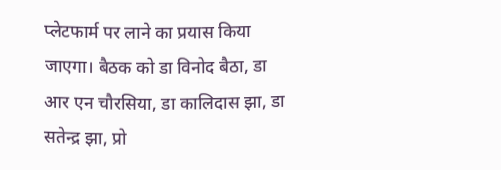प्लेटफार्म पर लाने का प्रयास किया जाएगा। बैठक को डा विनोद बैठा, डा आर एन चौरसिया, डा कालिदास झा, डा सतेन्द्र झा, प्रो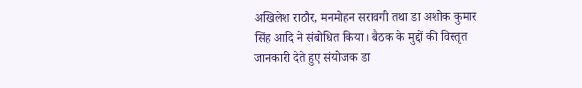अखिलेश राठौर, मनमोहन सरावगी तथा डा अशोक कुमार सिंह आदि ने संबोधित किया। बैठक के मुद्दों की विस्तृत जानकारी देते हुए संयोजक डा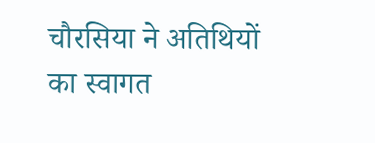चौरसिया ने अतिथियों का स्वागत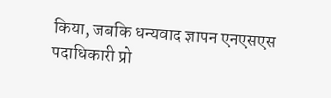किया, जबकि धन्यवाद ज्ञापन एनएसएस पदाधिकारी प्रो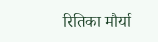रितिका मौर्या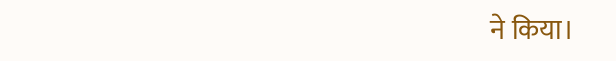ने किया।